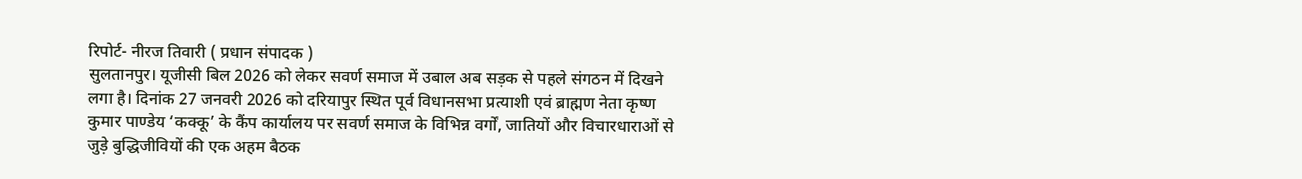रिपोर्ट- नीरज तिवारी ( प्रधान संपादक )
सुलतानपुर। यूजीसी बिल 2026 को लेकर सवर्ण समाज में उबाल अब सड़क से पहले संगठन में दिखने लगा है। दिनांक 27 जनवरी 2026 को दरियापुर स्थित पूर्व विधानसभा प्रत्याशी एवं ब्राह्मण नेता कृष्ण कुमार पाण्डेय ‘कक्कू’ के कैंप कार्यालय पर सवर्ण समाज के विभिन्न वर्गों, जातियों और विचारधाराओं से जुड़े बुद्धिजीवियों की एक अहम बैठक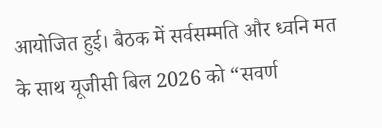आयोजित हुई। बैठक में सर्वसम्मति और ध्वनि मत के साथ यूजीसी बिल 2026 को “सवर्ण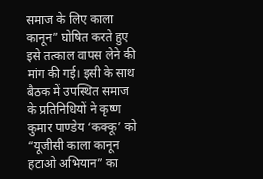समाज के लिए काला कानून” घोषित करते हुए इसे तत्काल वापस लेने की मांग की गई। इसी के साथ बैठक में उपस्थित समाज के प्रतिनिधियों ने कृष्ण कुमार पाण्डेय ‘कक्कू’ को “यूजीसी काला कानून हटाओ अभियान” का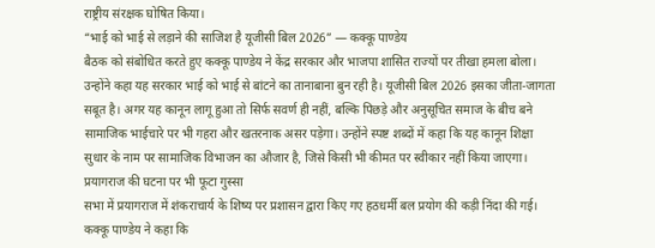राष्ट्रीय संरक्षक घोषित किया।
“भाई को भाई से लड़ाने की साजिश है यूजीसी बिल 2026” — कक्कू पाण्डेय
बैठक को संबोधित करते हुए कक्कू पाण्डेय ने केंद्र सरकार और भाजपा शासित राज्यों पर तीखा हमला बोला। उन्होंने कहा यह सरकार भाई को भाई से बांटने का तानाबाना बुन रही है। यूजीसी बिल 2026 इसका जीता-जागता सबूत है। अगर यह कानून लागू हुआ तो सिर्फ सवर्ण ही नहीं, बल्कि पिछड़े और अनुसूचित समाज के बीच बने सामाजिक भाईचारे पर भी गहरा और खतरनाक असर पड़ेगा। उन्होंने स्पष्ट शब्दों में कहा कि यह कानून शिक्षा सुधार के नाम पर सामाजिक विभाजन का औजार है, जिसे किसी भी कीमत पर स्वीकार नहीं किया जाएगा।
प्रयागराज की घटना पर भी फूटा गुस्सा
सभा में प्रयागराज में शंकराचार्य के शिष्य पर प्रशासन द्वारा किए गए हठधर्मी बल प्रयोग की कड़ी निंदा की गई। कक्कू पाण्डेय ने कहा कि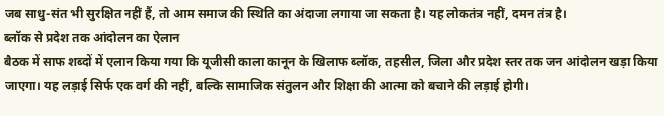जब साधु-संत भी सुरक्षित नहीं हैं, तो आम समाज की स्थिति का अंदाजा लगाया जा सकता है। यह लोकतंत्र नहीं, दमन तंत्र है।
ब्लॉक से प्रदेश तक आंदोलन का ऐलान
बैठक में साफ शब्दों में एलान किया गया कि यूजीसी काला कानून के खिलाफ ब्लॉक, तहसील, जिला और प्रदेश स्तर तक जन आंदोलन खड़ा किया जाएगा। यह लड़ाई सिर्फ एक वर्ग की नहीं, बल्कि सामाजिक संतुलन और शिक्षा की आत्मा को बचाने की लड़ाई होगी।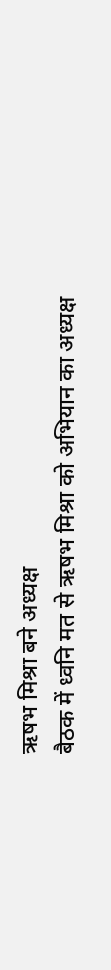ऋषभ मिश्रा बने अध्यक्ष
बैठक में ध्वनि मत से ऋषभ मिश्रा को अभियान का अध्यक्ष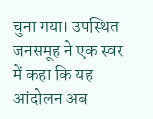चुना गया। उपस्थित जनसमूह ने एक स्वर में कहा कि यह आंदोलन अब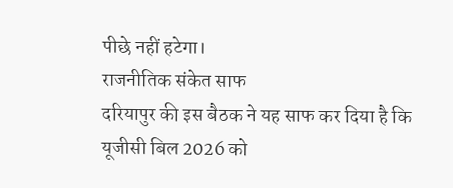पीछे नहीं हटेगा।
राजनीतिक संकेत साफ
दरियापुर की इस बैठक ने यह साफ कर दिया है कि यूजीसी बिल 2026 को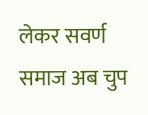लेकर सवर्ण समाज अब चुप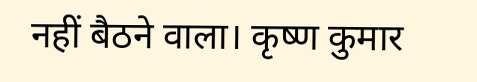नहीं बैठने वाला। कृष्ण कुमार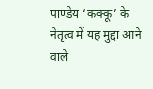पाण्डेय ‘कक्कू’ के नेतृत्व में यह मुद्दा आने वाले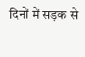दिनों में सड़क से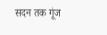सदन तक गूंज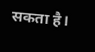सकता है।